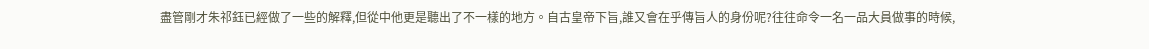盡管剛才朱祁鈺已經做了一些的解釋,但從中他更是聽出了不一樣的地方。自古皇帝下旨,誰又會在乎傳旨人的身份呢?往往命令一名一品大員做事的時候,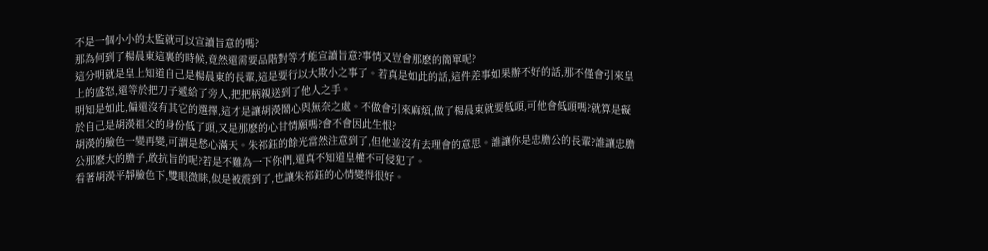不是一個小小的太監就可以宣讀旨意的嗎?
那為何到了楊晨東這裏的時候,竟然還需要品階對等才能宣讀旨意?事情又豈會那麽的簡單呢?
這分明就是皇上知道自己是楊晨東的長輩,這是要行以大欺小之事了。若真是如此的話,這件差事如果辦不好的話,那不僅會引來皇上的盛怒,還等於把刀子遞給了旁人,把把柄親送到了他人之手。
明知是如此,偏還沒有其它的選擇,這才是讓胡濙鬧心與無奈之處。不做會引來麻煩,做了楊晨東就要低頭,可他會低頭嗎?就算是礙於自己是胡濙祖父的身份低了頭,又是那麽的心甘情願嗎?會不會因此生恨?
胡濙的臉色一變再變,可謂是愁心滿天。朱祁鈺的餘光當然注意到了,但他並沒有去理會的意思。誰讓你是忠膽公的長輩?誰讓忠膽公那麽大的膽子,敢抗旨的呢?若是不難為一下你們,還真不知道皇權不可侵犯了。
看著胡濙平靜臉色下,雙眼微眯,似是被震到了,也讓朱祁鈺的心情變得很好。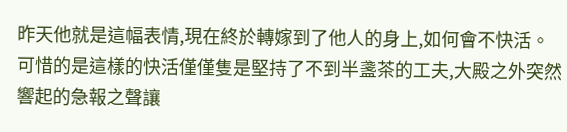昨天他就是這幅表情,現在終於轉嫁到了他人的身上,如何會不快活。可惜的是這樣的快活僅僅隻是堅持了不到半盞茶的工夫,大殿之外突然響起的急報之聲讓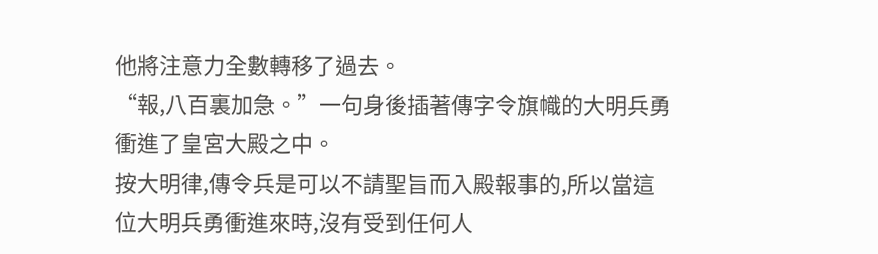他將注意力全數轉移了過去。
“報,八百裏加急。”一句身後插著傳字令旗幟的大明兵勇衝進了皇宮大殿之中。
按大明律,傳令兵是可以不請聖旨而入殿報事的,所以當這位大明兵勇衝進來時,沒有受到任何人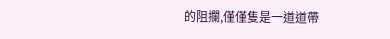的阻攔,僅僅隻是一道道帶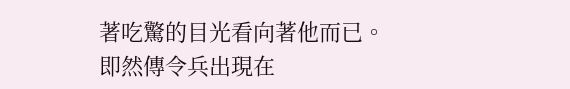著吃驚的目光看向著他而已。
即然傳令兵出現在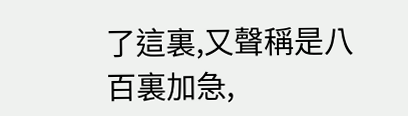了這裏,又聲稱是八百裏加急,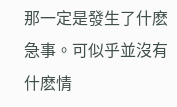那一定是發生了什麽急事。可似乎並沒有什麽情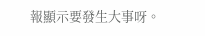報顯示要發生大事呀。